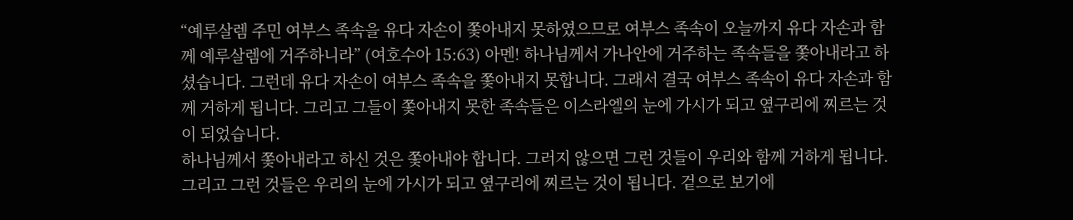“예루살렘 주민 여부스 족속을 유다 자손이 쫓아내지 못하였으므로 여부스 족속이 오늘까지 유다 자손과 함께 예루살렘에 거주하니라” (여호수아 15:63) 아멘! 하나님께서 가나안에 거주하는 족속들을 쫓아내라고 하셨습니다. 그런데 유다 자손이 여부스 족속을 쫓아내지 못합니다. 그래서 결국 여부스 족속이 유다 자손과 함께 거하게 됩니다. 그리고 그들이 쫓아내지 못한 족속들은 이스라엘의 눈에 가시가 되고 옆구리에 찌르는 것이 되었습니다.
하나님께서 쫓아내라고 하신 것은 쫓아내야 합니다. 그러지 않으면 그런 것들이 우리와 함께 거하게 됩니다. 그리고 그런 것들은 우리의 눈에 가시가 되고 옆구리에 찌르는 것이 됩니다. 겉으로 보기에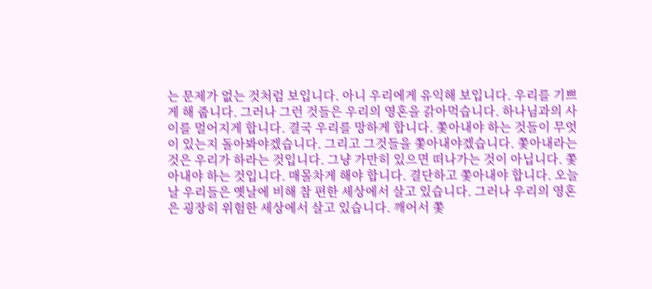는 문제가 없는 것처럼 보입니다. 아니 우리에게 유익해 보입니다. 우리를 기쁘게 해 줍니다. 그러나 그런 것들은 우리의 영혼을 갉아먹습니다. 하나님과의 사이를 멀어지게 합니다. 결국 우리를 망하게 합니다. 쫓아내야 하는 것들이 무엇이 있는지 돌아봐야겠습니다. 그리고 그것들을 쫓아내야겠습니다. 쫓아내라는 것은 우리가 하라는 것입니다. 그냥 가만히 있으면 떠나가는 것이 아닙니다. 쫓아내야 하는 것입니다. 매몰차게 해야 합니다. 결단하고 쫓아내야 합니다. 오늘날 우리들은 옛날에 비해 참 편한 세상에서 살고 있습니다. 그러나 우리의 영혼은 굉장히 위험한 세상에서 살고 있습니다. 깨어서 쫓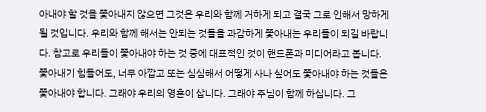아내야 할 것을 쫓아내지 않으면 그것은 우리와 함께 거하게 되고 결국 그로 인해서 망하게 될 것입니다. 우리와 함께 해서는 안되는 것들을 과감하게 쫓아내는 우리들이 되길 바랍니다. 참고로 우리들이 쫓아내야 하는 것 중에 대표적인 것이 핸드폰과 미디어라고 봅니다. 쫓아내기 힘들어도, 너무 아깝고 또는 심심해서 어떻게 사나 싶어도 쫓아내야 하는 것들은 쫓아내야 합니다. 그래야 우리의 영혼이 삽니다. 그래야 주님이 함께 하십니다. 그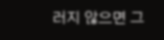러지 않으면 그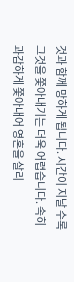것과 함께 망하게 됩니다. 시간이 지날 수록 그것을 쫓아내기는 더욱 어렵습니다. 속히 과감하게 쫓아내어 영혼을 살리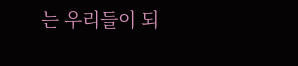는 우리들이 되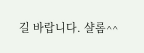길 바랍니다. 샬롬^^